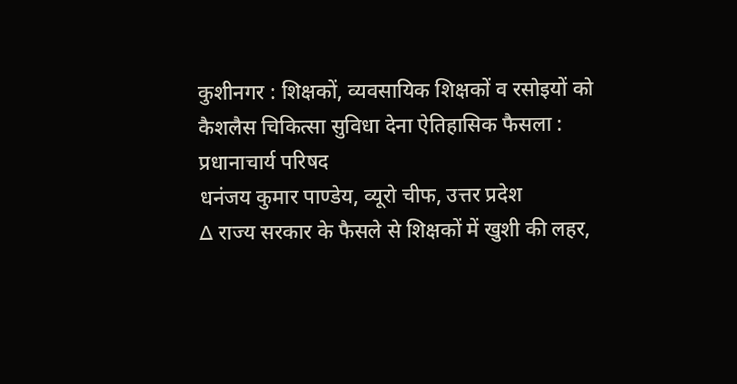कुशीनगर : शिक्षकों, व्यवसायिक शिक्षकों व रसोइयों को कैशलैस चिकित्सा सुविधा देना ऐतिहासिक फैसला : प्रधानाचार्य परिषद
धनंजय कुमार पाण्डेय, व्यूरो चीफ, उत्तर प्रदेश
∆ राज्य सरकार के फैसले से शिक्षकों में खुशी की लहर,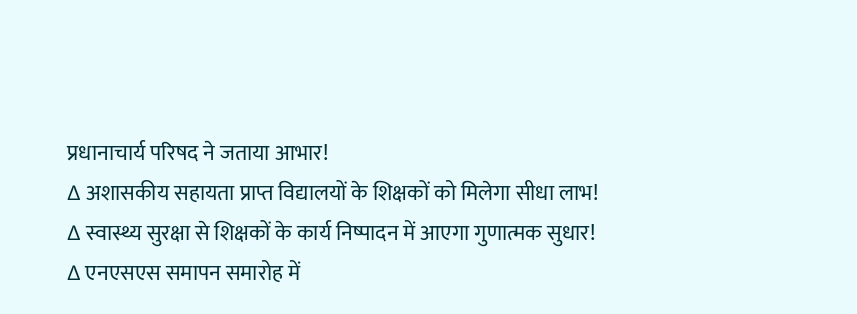प्रधानाचार्य परिषद ने जताया आभार!
∆ अशासकीय सहायता प्राप्त विद्यालयों के शिक्षकों को मिलेगा सीधा लाभ!
∆ स्वास्थ्य सुरक्षा से शिक्षकों के कार्य निष्पादन में आएगा गुणात्मक सुधार!
∆ एनएसएस समापन समारोह में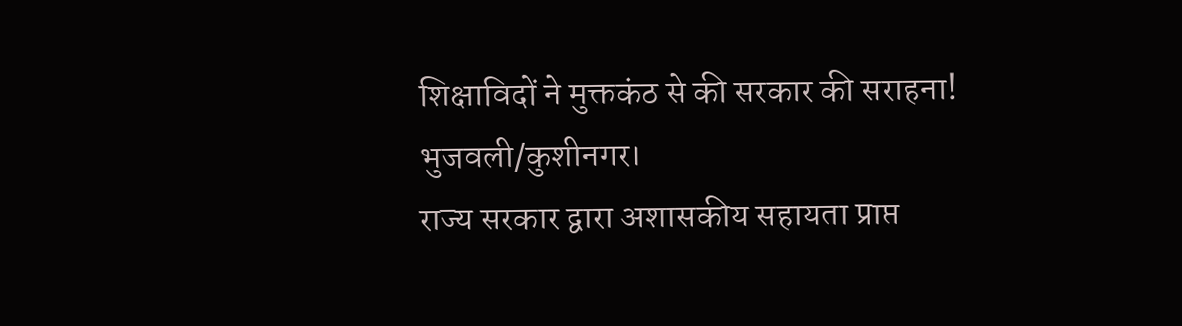शिक्षाविदों ने मुक्तकंठ से की सरकार की सराहना!
भुजवली/कुशीनगर।
राज्य सरकार द्वारा अशासकीय सहायता प्राप्त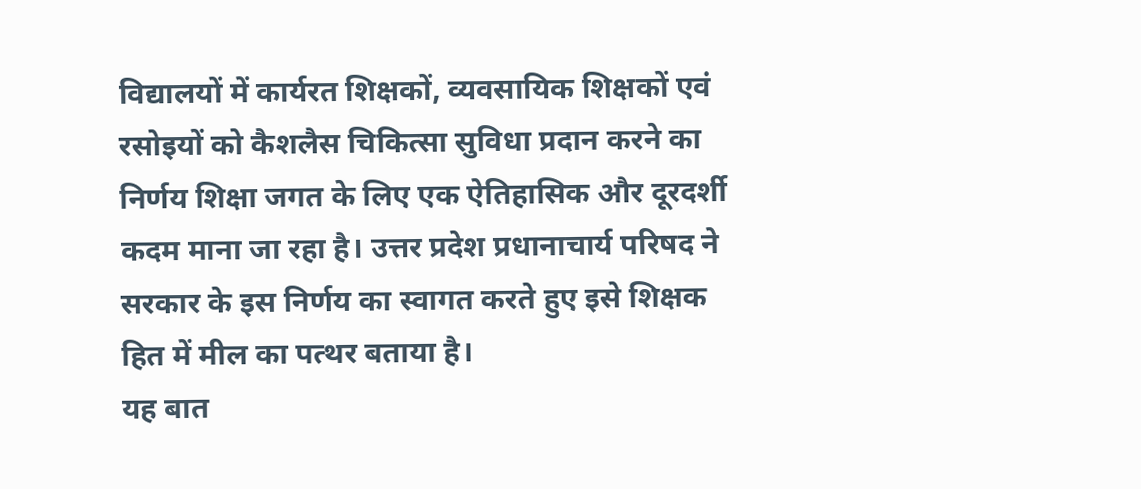विद्यालयों में कार्यरत शिक्षकों, व्यवसायिक शिक्षकों एवं रसोइयों को कैशलैस चिकित्सा सुविधा प्रदान करने का निर्णय शिक्षा जगत के लिए एक ऐतिहासिक और दूरदर्शी कदम माना जा रहा है। उत्तर प्रदेश प्रधानाचार्य परिषद ने सरकार के इस निर्णय का स्वागत करते हुए इसे शिक्षक हित में मील का पत्थर बताया है।
यह बात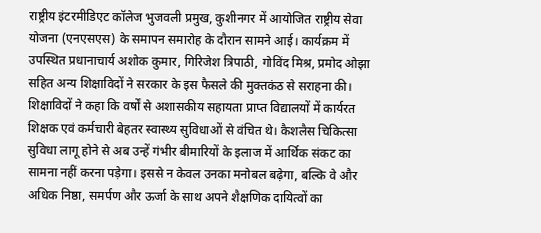राष्ट्रीय इंटरमीडिएट कॉलेज भुजवली प्रमुख, कुशीनगर में आयोजित राष्ट्रीय सेवा योजना (एनएसएस) के समापन समारोह के दौरान सामने आई। कार्यक्रम में उपस्थित प्रधानाचार्य अशोक कुमार, गिरिजेश त्रिपाठी, गोविंद मिश्र, प्रमोद ओझा सहित अन्य शिक्षाविदों ने सरकार के इस फैसले की मुक्तकंठ से सराहना की।
शिक्षाविदों ने कहा कि वर्षों से अशासकीय सहायता प्राप्त विद्यालयों में कार्यरत शिक्षक एवं कर्मचारी बेहतर स्वास्थ्य सुविधाओं से वंचित थे। कैशलैस चिकित्सा सुविधा लागू होने से अब उन्हें गंभीर बीमारियों के इलाज में आर्थिक संकट का सामना नहीं करना पड़ेगा। इससे न केवल उनका मनोबल बढ़ेगा, बल्कि वे और अधिक निष्ठा, समर्पण और ऊर्जा के साथ अपने शैक्षणिक दायित्वों का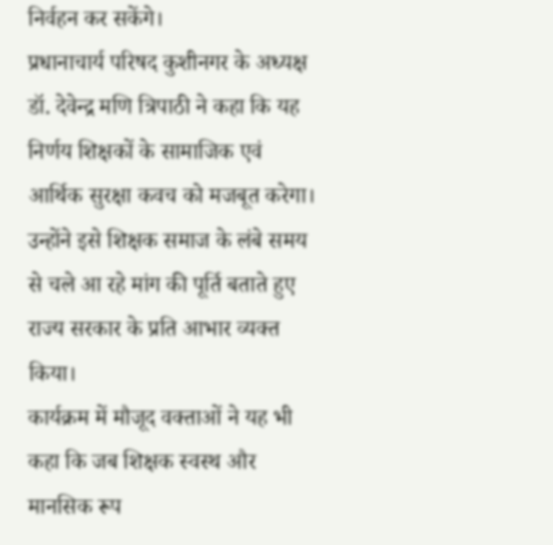निर्वहन कर सकेंगे।
प्रधानाचार्य परिषद कुशीनगर के अध्यक्ष डॉ. देवेन्द्र मणि त्रिपाठी ने कहा कि यह निर्णय शिक्षकों के सामाजिक एवं आर्थिक सुरक्षा कवच को मजबूत करेगा। उन्होंने इसे शिक्षक समाज के लंबे समय से चले आ रहे मांग की पूर्ति बताते हुए राज्य सरकार के प्रति आभार व्यक्त किया।
कार्यक्रम में मौजूद वक्ताओं ने यह भी कहा कि जब शिक्षक स्वस्थ और मानसिक रूप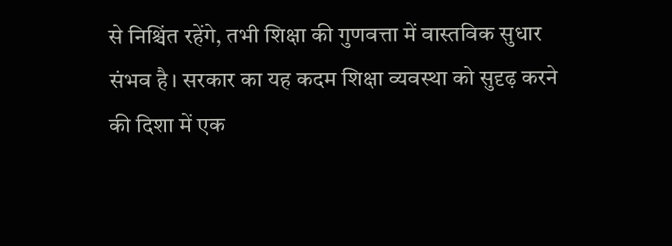से निश्चिंत रहेंगे, तभी शिक्षा की गुणवत्ता में वास्तविक सुधार संभव है। सरकार का यह कदम शिक्षा व्यवस्था को सुदृढ़ करने की दिशा में एक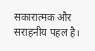सकारात्मक और सराहनीय पहल है।